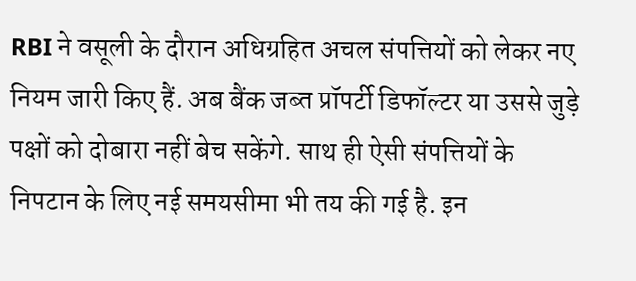RBI ने वसूली के दौरान अधिग्रहित अचल संपत्तियों को लेकर नए नियम जारी किए हैं. अब बैंक जब्त प्रॉपर्टी डिफॉल्टर या उससे जुड़े पक्षों को दोबारा नहीं बेच सकेंगे. साथ ही ऐसी संपत्तियों के निपटान के लिए नई समयसीमा भी तय की गई है. इन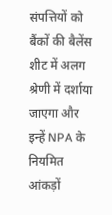संपत्तियों को बैंकों की बैलेंस शीट में अलग श्रेणी में दर्शाया जाएगा और इन्हें NPA के नियमित आंकड़ों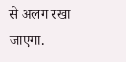से अलग रखा जाएगा.